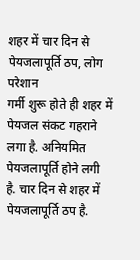शहर में चार दिन से पेयजलापूर्ति ठप, लोग परेशान
गर्मी शुरू होते ही शहर में पेयजल संकट गहराने लगा है. अनियमित पेयजलापूर्ति होने लगी है. चार दिन से शहर में पेयजलापूर्ति ठप है.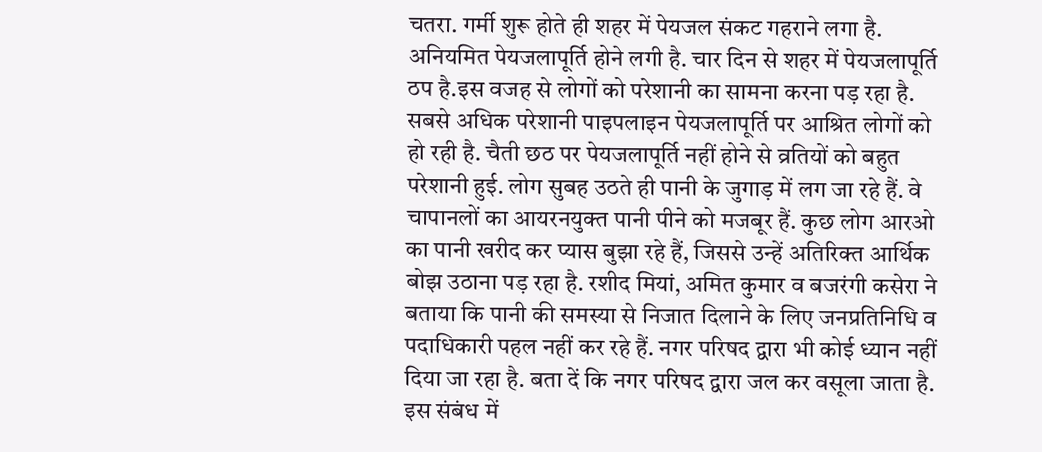चतरा. गर्मी शुरू होते ही शहर में पेयजल संकट गहराने लगा है. अनियमित पेयजलापूर्ति होने लगी है. चार दिन से शहर में पेयजलापूर्ति ठप है.इस वजह से लोगों को परेशानी का सामना करना पड़ रहा है. सबसे अधिक परेशानी पाइपलाइन पेयजलापूर्ति पर आश्रित लोगों को हो रही है. चैती छठ पर पेयजलापूर्ति नहीं होने से व्रतियों को बहुत परेशानी हुई. लोग सुबह उठते ही पानी के जुगाड़ में लग जा रहे हैं. वे चापानलों का आयरनयुक्त पानी पीने को मजबूर हैं. कुछ लोग आरओ का पानी खरीद कर प्यास बुझा रहे हैं, जिससे उन्हें अतिरिक्त आर्थिक बोझ उठाना पड़ रहा है. रशीद मियां, अमित कुमार व बजरंगी कसेरा ने बताया कि पानी की समस्या से निजात दिलाने के लिए जनप्रतिनिधि व पदाधिकारी पहल नहीं कर रहे हैं. नगर परिषद द्वारा भी कोई ध्यान नहीं दिया जा रहा है. बता दें कि नगर परिषद द्वारा जल कर वसूला जाता है. इस संबंध में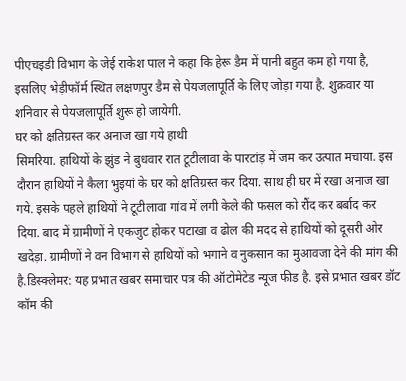पीएचइडी विभाग के जेई राकेश पाल ने कहा कि हेरू डैम में पानी बहुत कम हो गया है, इसलिए भेड़ीफॉर्म स्थित लक्षणपुर डैम से पेयजलापूर्ति के लिए जोड़ा गया है. शुक्रवार या शनिवार से पेयजलापूर्ति शुरू हो जायेगी.
घर को क्षतिग्रस्त कर अनाज खा गये हाथी
सिमरिया. हाथियों के झुंड ने बुधवार रात टूटीलावा के पारटांड़ में जम कर उत्पात मचाया. इस दौरान हाथियों ने कैला भुइयां के घर को क्षतिग्रस्त कर दिया. साथ ही घर में रखा अनाज खा गये. इसके पहले हाथियों ने टूटीलावा गांव में लगी केले की फसल को रौंद कर बर्बाद कर दिया. बाद में ग्रामीणों ने एकजुट होकर पटाखा व ढोल की मदद से हाथियों को दूसरी ओर खदेड़ा. ग्रामीणों ने वन विभाग से हाथियों को भगाने व नुकसान का मुआवजा देने की मांग की है.डिस्क्लेमर: यह प्रभात खबर समाचार पत्र की ऑटोमेटेड न्यूज फीड है. इसे प्रभात खबर डॉट कॉम की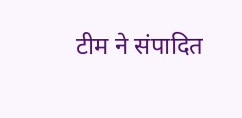टीम ने संपादित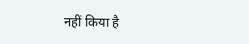नहीं किया है